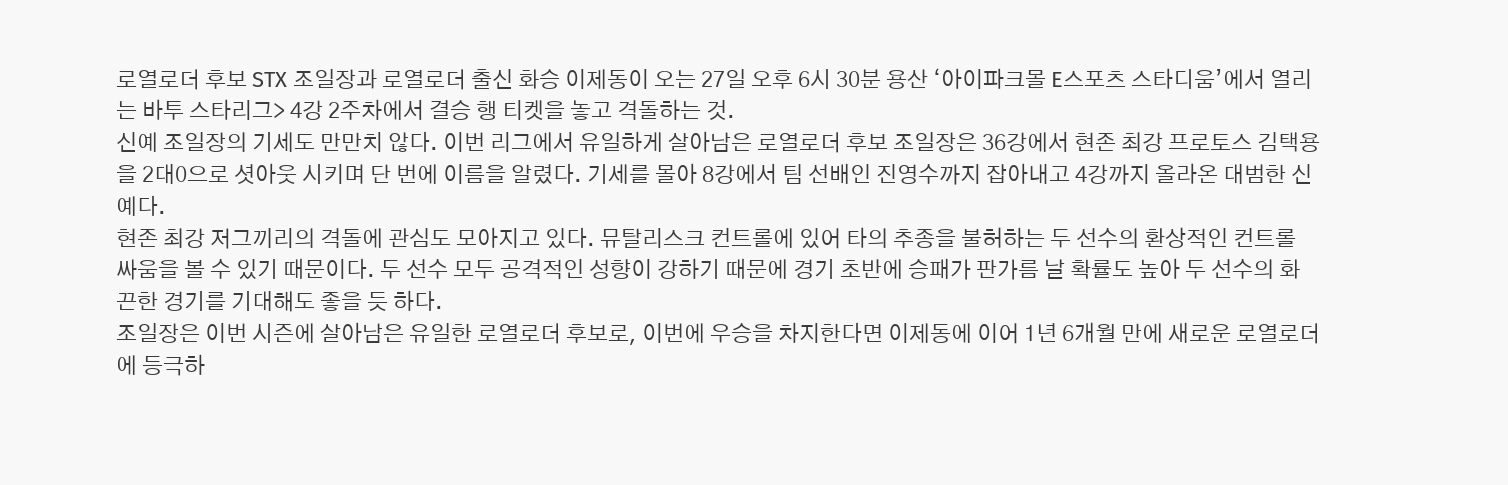로열로더 후보 STX 조일장과 로열로더 출신 화승 이제동이 오는 27일 오후 6시 30분 용산 ‘아이파크몰 E스포츠 스타디움’에서 열리는 바투 스타리그> 4강 2주차에서 결승 행 티켓을 놓고 격돌하는 것.
신예 조일장의 기세도 만만치 않다. 이번 리그에서 유일하게 살아남은 로열로더 후보 조일장은 36강에서 현존 최강 프로토스 김택용을 2대0으로 셧아웃 시키며 단 번에 이름을 알렸다. 기세를 몰아 8강에서 팀 선배인 진영수까지 잡아내고 4강까지 올라온 대범한 신예다.
현존 최강 저그끼리의 격돌에 관심도 모아지고 있다. 뮤탈리스크 컨트롤에 있어 타의 추종을 불허하는 두 선수의 환상적인 컨트롤 싸움을 볼 수 있기 때문이다. 두 선수 모두 공격적인 성향이 강하기 때문에 경기 초반에 승패가 판가름 날 확률도 높아 두 선수의 화끈한 경기를 기대해도 좋을 듯 하다.
조일장은 이번 시즌에 살아남은 유일한 로열로더 후보로, 이번에 우승을 차지한다면 이제동에 이어 1년 6개월 만에 새로운 로열로더에 등극하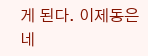게 된다. 이제동은 네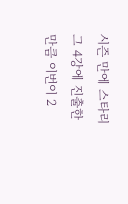시즌 만에 스타리그 4강에 진출한 만큼 이번이 2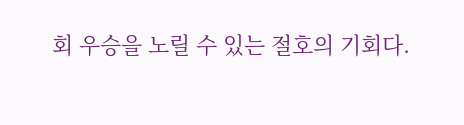회 우승을 노릴 수 있는 절호의 기회다.